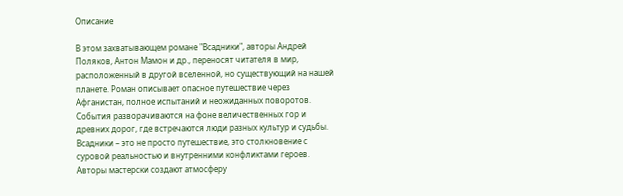Описание

В этом захватывающем романе "Всадники", авторы Андрей Поляков, Антон Мамон и др., переносят читателя в мир, расположенный в другой вселенной, но существующий на нашей планете. Роман описывает опасное путешествие через Афганистан, полное испытаний и неожиданных поворотов. События разворачиваются на фоне величественных гор и древних дорог, где встречаются люди разных культур и судьбы. Всадники – это не просто путешествие, это столкновение с суровой реальностью и внутренними конфликтами героев. Авторы мастерски создают атмосферу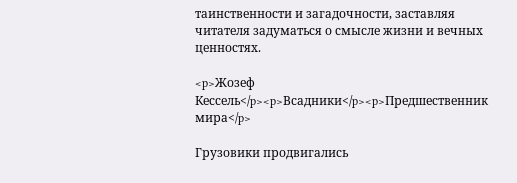таинственности и загадочности, заставляя читателя задуматься о смысле жизни и вечных ценностях.

<p>Жозеф Кессель</p><p>Всадники</p><p>Предшественник мира</p>

Грузовики продвигались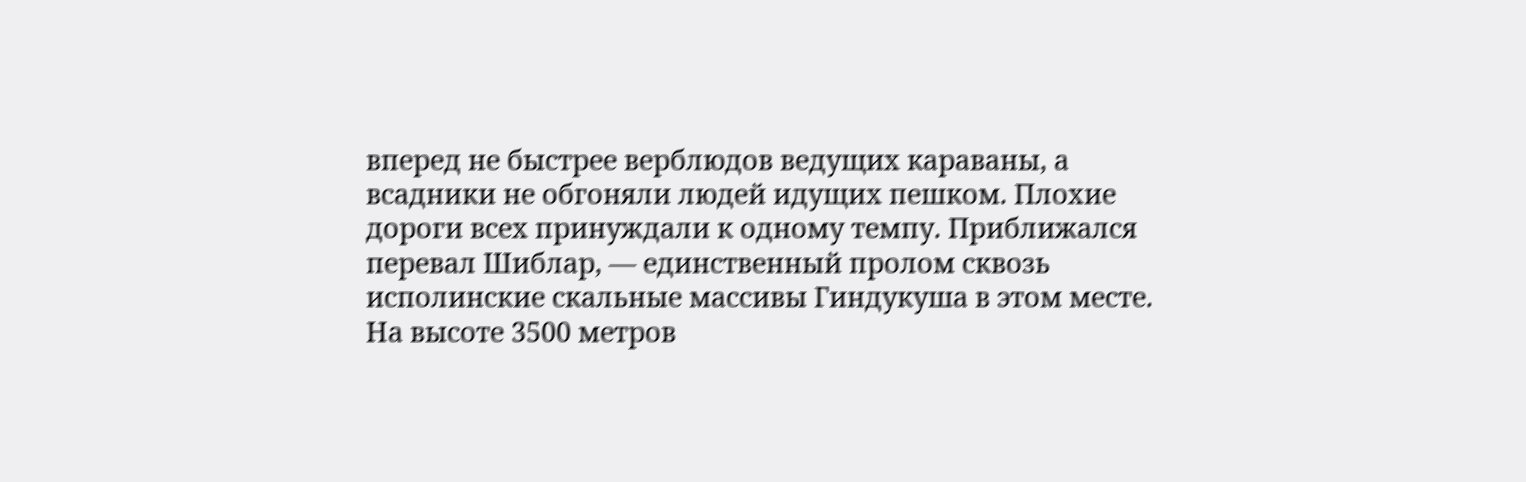вперед не быстрее верблюдов ведущих караваны, а всадники не обгоняли людей идущих пешком. Плохие дороги всех принуждали к одному темпу. Приближался перевал Шиблар, — единственный пролом сквозь исполинские скальные массивы Гиндукуша в этом месте. На высоте 3500 метров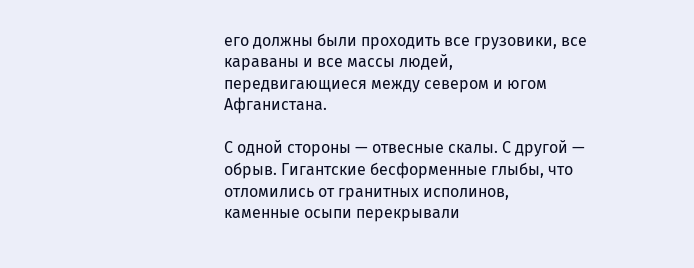его должны были проходить все грузовики, все караваны и все массы людей, передвигающиеся между севером и югом Афганистана.

С одной стороны — отвесные скалы. С другой — обрыв. Гигантские бесформенные глыбы, что отломились от гранитных исполинов, каменные осыпи перекрывали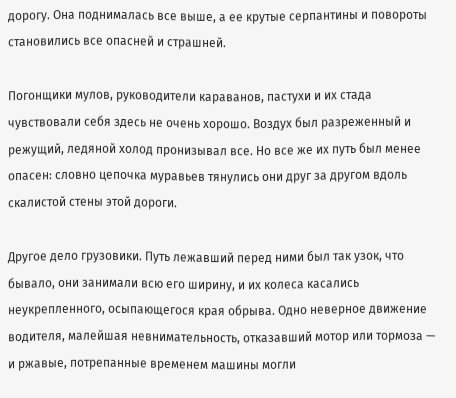дорогу. Она поднималась все выше, а ее крутые серпантины и повороты становились все опасней и страшней.

Погонщики мулов, руководители караванов, пастухи и их стада чувствовали себя здесь не очень хорошо. Воздух был разреженный и режущий, ледяной холод пронизывал все. Но все же их путь был менее опасен: словно цепочка муравьев тянулись они друг за другом вдоль скалистой стены этой дороги.

Другое дело грузовики. Путь лежавший перед ними был так узок, что бывало, они занимали всю его ширину, и их колеса касались неукрепленного, осыпающегося края обрыва. Одно неверное движение водителя, малейшая невнимательность, отказавший мотор или тормоза — и ржавые, потрепанные временем машины могли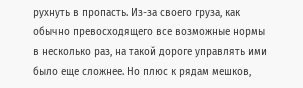рухнуть в пропасть. Из-за своего груза, как обычно превосходящего все возможные нормы в несколько раз, на такой дороге управлять ими было еще сложнее. Но плюс к рядам мешков,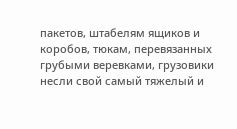пакетов, штабелям ящиков и коробов, тюкам, перевязанных грубыми веревками, грузовики несли свой самый тяжелый и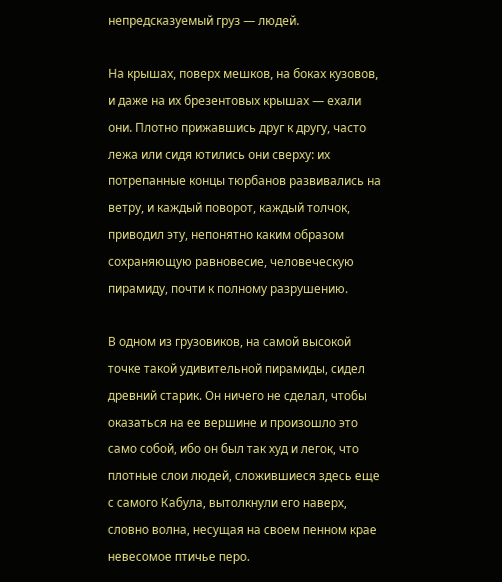непредсказуемый груз — людей.

На крышах, поверх мешков, на боках кузовов, и даже на их брезентовых крышах — ехали они. Плотно прижавшись друг к другу, часто лежа или сидя ютились они сверху: их потрепанные концы тюрбанов развивались на ветру, и каждый поворот, каждый толчок, приводил эту, непонятно каким образом сохраняющую равновесие, человеческую пирамиду, почти к полному разрушению.

В одном из грузовиков, на самой высокой точке такой удивительной пирамиды, сидел древний старик. Он ничего не сделал, чтобы оказаться на ее вершине и произошло это само собой, ибо он был так худ и легок, что плотные слои людей, сложившиеся здесь еще с самого Кабула, вытолкнули его наверх, словно волна, несущая на своем пенном крае невесомое птичье перо.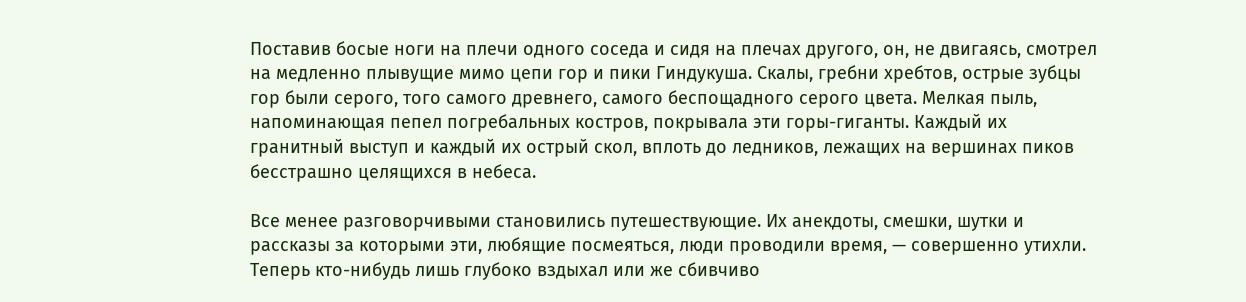Поставив босые ноги на плечи одного соседа и сидя на плечах другого, он, не двигаясь, смотрел на медленно плывущие мимо цепи гор и пики Гиндукуша. Скалы, гребни хребтов, острые зубцы гор были серого, того самого древнего, самого беспощадного серого цвета. Мелкая пыль, напоминающая пепел погребальных костров, покрывала эти горы-гиганты. Каждый их гранитный выступ и каждый их острый скол, вплоть до ледников, лежащих на вершинах пиков бесстрашно целящихся в небеса.

Все менее разговорчивыми становились путешествующие. Их анекдоты, смешки, шутки и рассказы за которыми эти, любящие посмеяться, люди проводили время, — совершенно утихли. Теперь кто-нибудь лишь глубоко вздыхал или же сбивчиво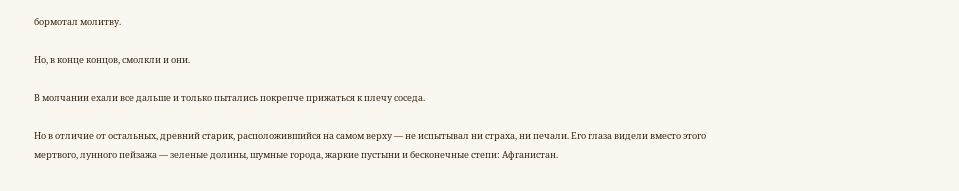бормотал молитву.

Но, в конце концов, смолкли и они.

В молчании ехали все дальше и только пытались покрепче прижаться к плечу соседа.

Но в отличие от остальных, древний старик, расположившийся на самом верху — не испытывал ни страха, ни печали. Его глаза видели вместо этого мертвого, лунного пейзажа — зеленые долины, шумные города, жаркие пустыни и бесконечные степи: Афганистан.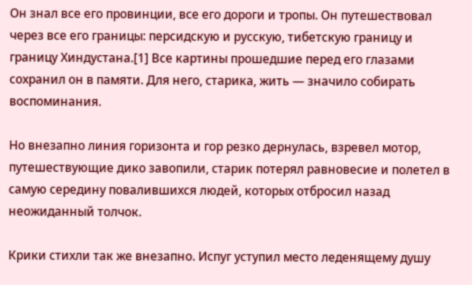Он знал все его провинции, все его дороги и тропы. Он путешествовал через все его границы: персидскую и русскую, тибетскую границу и границу Хиндустана.[1] Все картины прошедшие перед его глазами сохранил он в памяти. Для него, старика, жить — значило собирать воспоминания.

Но внезапно линия горизонта и гор резко дернулась, взревел мотор, путешествующие дико завопили, старик потерял равновесие и полетел в самую середину повалившихся людей, которых отбросил назад неожиданный толчок.

Крики стихли так же внезапно. Испуг уступил место леденящему душу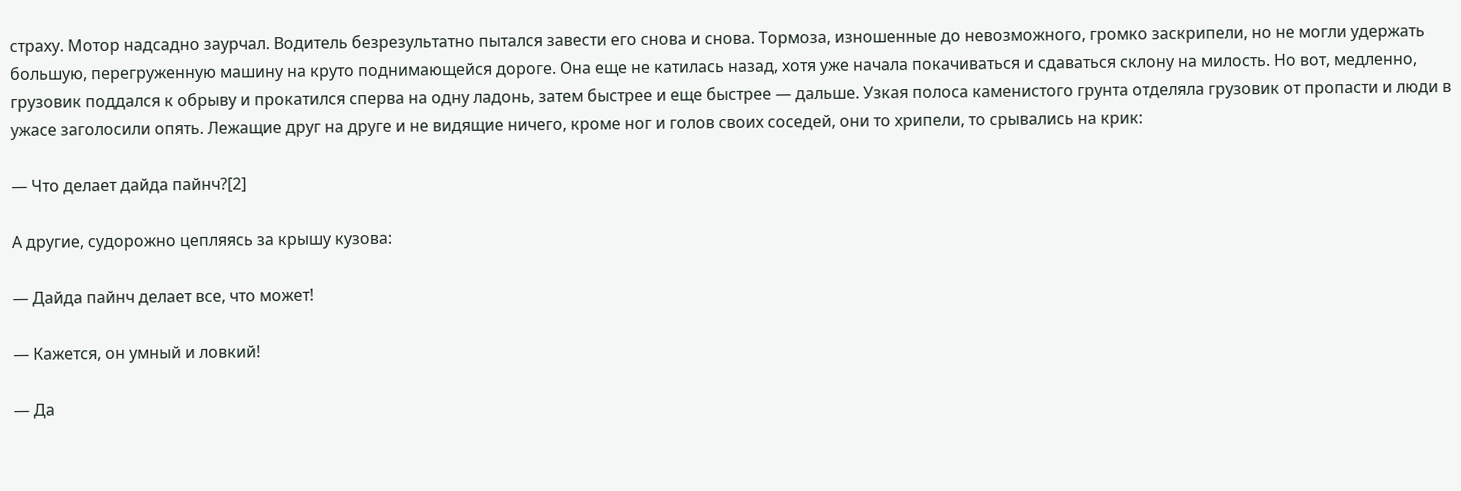страху. Мотор надсадно заурчал. Водитель безрезультатно пытался завести его снова и снова. Тормоза, изношенные до невозможного, громко заскрипели, но не могли удержать большую, перегруженную машину на круто поднимающейся дороге. Она еще не катилась назад, хотя уже начала покачиваться и сдаваться склону на милость. Но вот, медленно, грузовик поддался к обрыву и прокатился сперва на одну ладонь, затем быстрее и еще быстрее — дальше. Узкая полоса каменистого грунта отделяла грузовик от пропасти и люди в ужасе заголосили опять. Лежащие друг на друге и не видящие ничего, кроме ног и голов своих соседей, они то хрипели, то срывались на крик:

— Что делает дайда пайнч?[2]

А другие, судорожно цепляясь за крышу кузова:

— Дайда пайнч делает все, что может!

— Кажется, он умный и ловкий!

— Да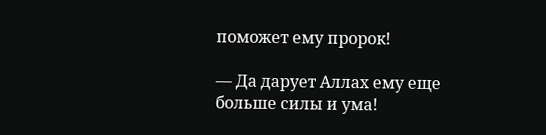поможет ему пророк!

— Да дарует Аллах ему еще больше силы и ума!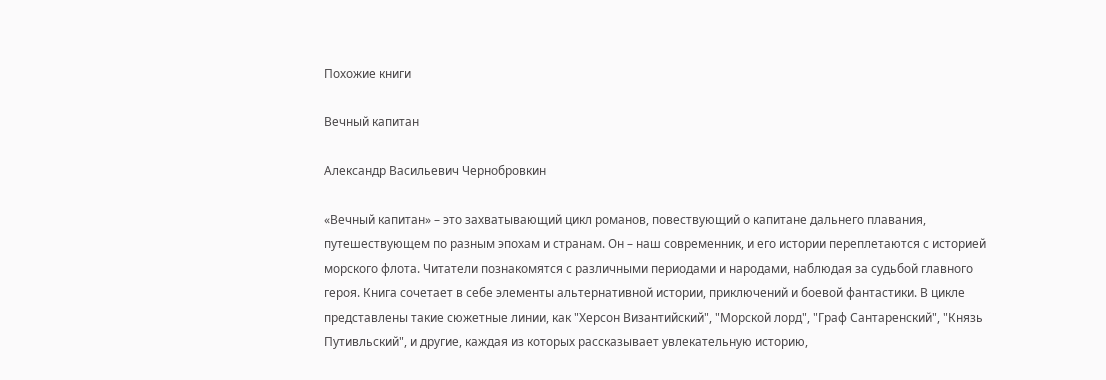Похожие книги

Вечный капитан

Александр Васильевич Чернобровкин

«Вечный капитан» – это захватывающий цикл романов, повествующий о капитане дальнего плавания, путешествующем по разным эпохам и странам. Он – наш современник, и его истории переплетаются с историей морского флота. Читатели познакомятся с различными периодами и народами, наблюдая за судьбой главного героя. Книга сочетает в себе элементы альтернативной истории, приключений и боевой фантастики. В цикле представлены такие сюжетные линии, как "Херсон Византийский", "Морской лорд", "Граф Сантаренский", "Князь Путивльский", и другие, каждая из которых рассказывает увлекательную историю,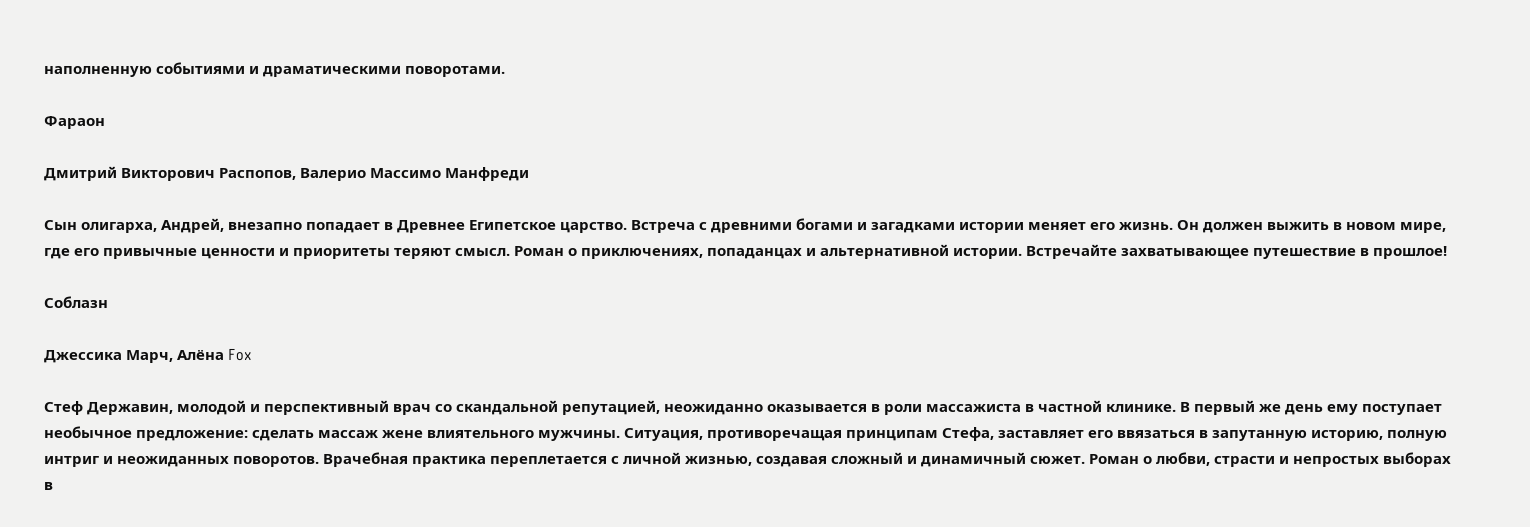наполненную событиями и драматическими поворотами.

Фараон

Дмитрий Викторович Распопов, Валерио Массимо Манфреди

Сын олигарха, Андрей, внезапно попадает в Древнее Египетское царство. Встреча с древними богами и загадками истории меняет его жизнь. Он должен выжить в новом мире, где его привычные ценности и приоритеты теряют смысл. Роман о приключениях, попаданцах и альтернативной истории. Встречайте захватывающее путешествие в прошлое!

Соблазн

Джессика Марч, Алёна Fox

Стеф Державин, молодой и перспективный врач со скандальной репутацией, неожиданно оказывается в роли массажиста в частной клинике. В первый же день ему поступает необычное предложение: сделать массаж жене влиятельного мужчины. Ситуация, противоречащая принципам Стефа, заставляет его ввязаться в запутанную историю, полную интриг и неожиданных поворотов. Врачебная практика переплетается с личной жизнью, создавая сложный и динамичный сюжет. Роман о любви, страсти и непростых выборах в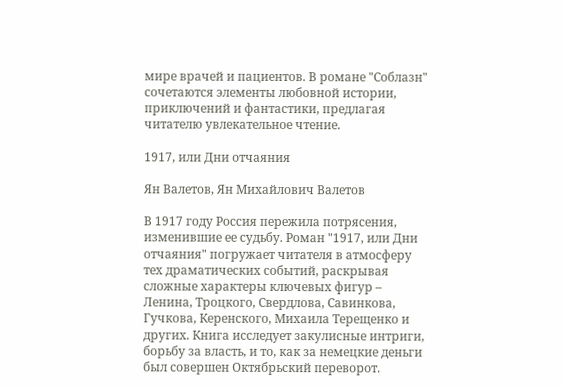мире врачей и пациентов. В романе "Соблазн" сочетаются элементы любовной истории, приключений и фантастики, предлагая читателю увлекательное чтение.

1917, или Дни отчаяния

Ян Валетов, Ян Михайлович Валетов

В 1917 году Россия пережила потрясения, изменившие ее судьбу. Роман "1917, или Дни отчаяния" погружает читателя в атмосферу тех драматических событий, раскрывая сложные характеры ключевых фигур – Ленина, Троцкого, Свердлова, Савинкова, Гучкова, Керенского, Михаила Терещенко и других. Книга исследует закулисные интриги, борьбу за власть, и то, как за немецкие деньги был совершен Октябрьский переворот.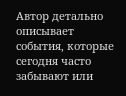Автор детально описывает события, которые сегодня часто забывают или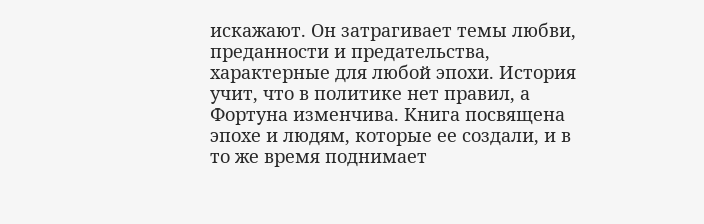искажают. Он затрагивает темы любви, преданности и предательства, характерные для любой эпохи. История учит, что в политике нет правил, а Фортуна изменчива. Книга посвящена эпохе и людям, которые ее создали, и в то же время поднимает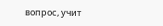вопрос, учит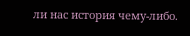ли нас история чему-либо.